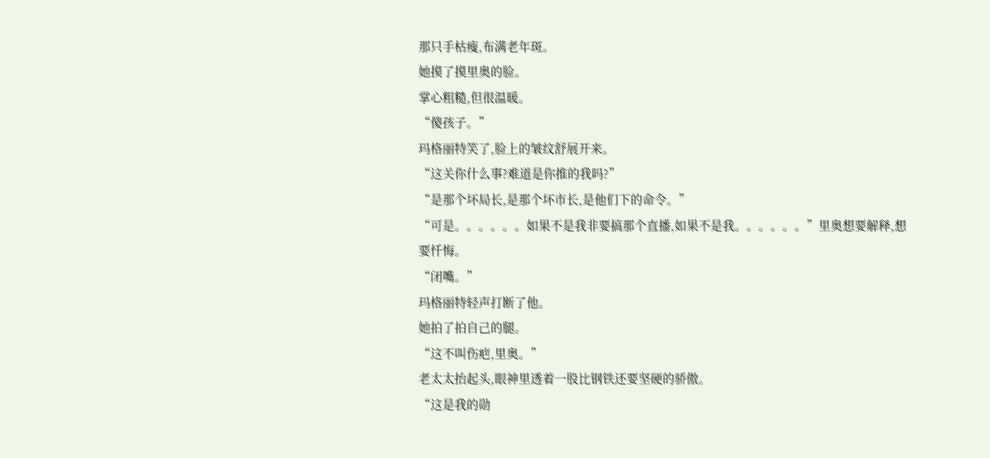那只手枯瘦,布满老年斑。
她摸了摸里奥的脸。
掌心粗糙,但很温暖。
“傻孩子。”
玛格丽特笑了,脸上的皱纹舒展开来。
“这关你什么事?难道是你推的我吗?”
“是那个坏局长,是那个坏市长,是他们下的命令。”
“可是。。。。。。如果不是我非要搞那个直播,如果不是我。。。。。。”里奥想要解释,想要忏悔。
“闭嘴。”
玛格丽特轻声打断了他。
她拍了拍自己的腿。
“这不叫伤疤,里奥。”
老太太抬起头,眼神里透着一股比钢铁还要坚硬的骄傲。
“这是我的勋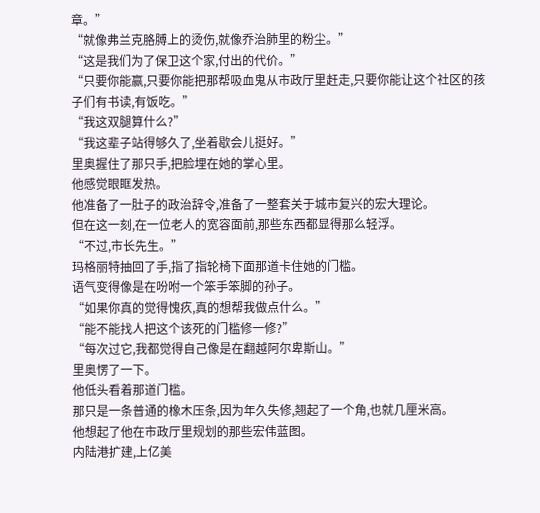章。”
“就像弗兰克胳膊上的烫伤,就像乔治肺里的粉尘。”
“这是我们为了保卫这个家,付出的代价。”
“只要你能赢,只要你能把那帮吸血鬼从市政厅里赶走,只要你能让这个社区的孩子们有书读,有饭吃。”
“我这双腿算什么?”
“我这辈子站得够久了,坐着歇会儿挺好。”
里奥握住了那只手,把脸埋在她的掌心里。
他感觉眼眶发热。
他准备了一肚子的政治辞令,准备了一整套关于城市复兴的宏大理论。
但在这一刻,在一位老人的宽容面前,那些东西都显得那么轻浮。
“不过,市长先生。”
玛格丽特抽回了手,指了指轮椅下面那道卡住她的门槛。
语气变得像是在吩咐一个笨手笨脚的孙子。
“如果你真的觉得愧疚,真的想帮我做点什么。”
“能不能找人把这个该死的门槛修一修?”
“每次过它,我都觉得自己像是在翻越阿尔卑斯山。”
里奥愣了一下。
他低头看着那道门槛。
那只是一条普通的橡木压条,因为年久失修,翘起了一个角,也就几厘米高。
他想起了他在市政厅里规划的那些宏伟蓝图。
内陆港扩建,上亿美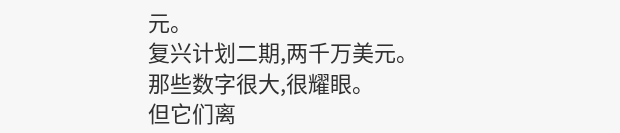元。
复兴计划二期,两千万美元。
那些数字很大,很耀眼。
但它们离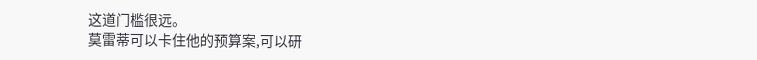这道门槛很远。
莫雷蒂可以卡住他的预算案,可以研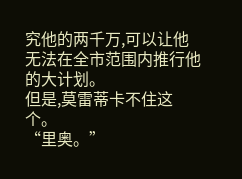究他的两千万,可以让他无法在全市范围内推行他的大计划。
但是,莫雷蒂卡不住这个。
“里奥。”